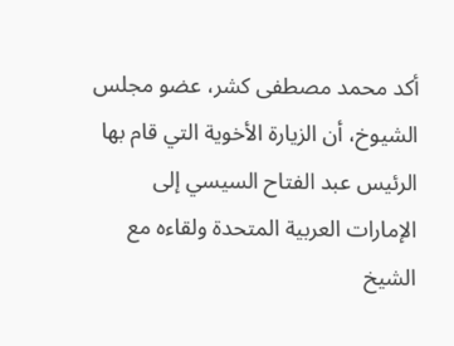أكد محمد مصطفى كشر، عضو مجلس الشيوخ، أن الزيارة الأخوية التي قام بها الرئيس عبد الفتاح السيسي إلى الإمارات العربية المتحدة ولقاءه مع الشيخ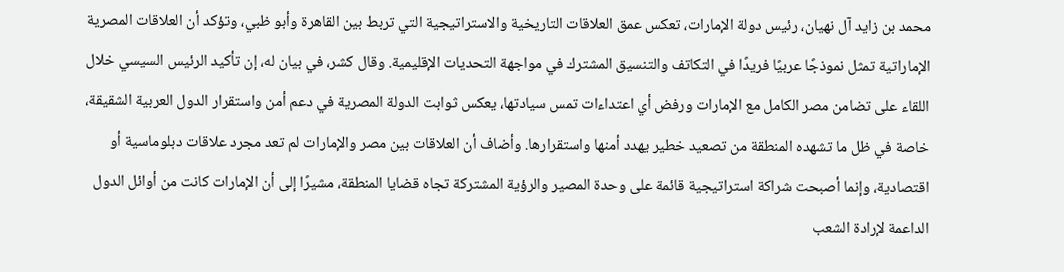محمد بن زايد آل نهيان، رئيس دولة الإمارات، تعكس عمق العلاقات التاريخية والاستراتيجية التي تربط بين القاهرة وأبو ظبي، وتؤكد أن العلاقات المصرية الإماراتية تمثل نموذجًا عربيًا فريدًا في التكاتف والتنسيق المشترك في مواجهة التحديات الإقليمية. وقال كشر، في بيان له، إن تأكيد الرئيس السيسي خلال اللقاء على تضامن مصر الكامل مع الإمارات ورفض أي اعتداءات تمس سيادتها، يعكس ثوابت الدولة المصرية في دعم أمن واستقرار الدول العربية الشقيقة، خاصة في ظل ما تشهده المنطقة من تصعيد خطير يهدد أمنها واستقرارها. وأضاف أن العلاقات بين مصر والإمارات لم تعد مجرد علاقات دبلوماسية أو اقتصادية، وإنما أصبحت شراكة استراتيجية قائمة على وحدة المصير والرؤية المشتركة تجاه قضايا المنطقة، مشيرًا إلى أن الإمارات كانت من أوائل الدول الداعمة لإرادة الشعب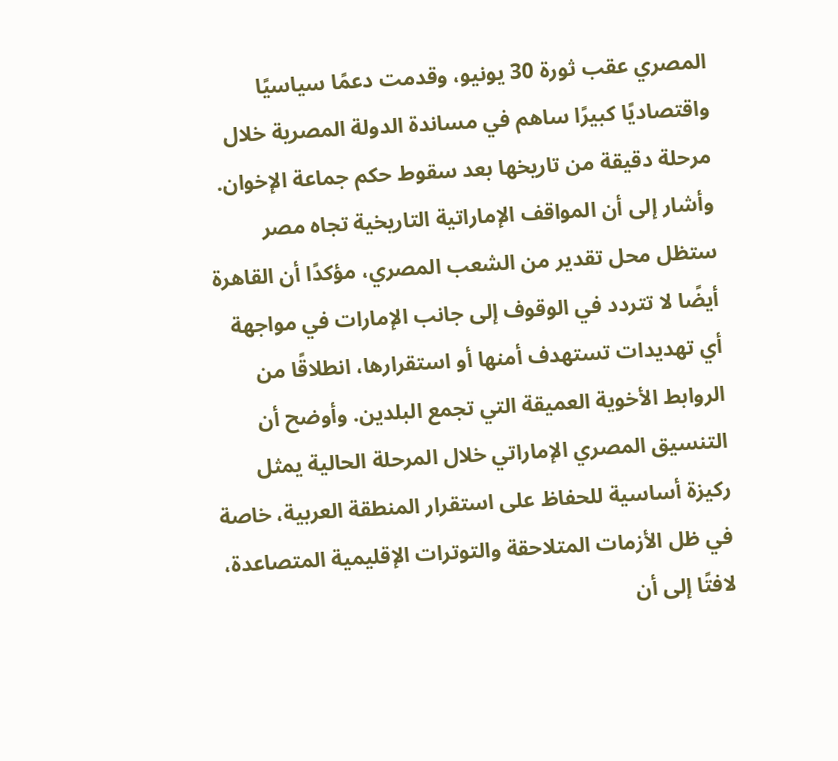المصري عقب ثورة 30 يونيو، وقدمت دعمًا سياسيًا واقتصاديًا كبيرًا ساهم في مساندة الدولة المصرية خلال مرحلة دقيقة من تاريخها بعد سقوط حكم جماعة الإخوان. وأشار إلى أن المواقف الإماراتية التاريخية تجاه مصر ستظل محل تقدير من الشعب المصري، مؤكدًا أن القاهرة أيضًا لا تتردد في الوقوف إلى جانب الإمارات في مواجهة أي تهديدات تستهدف أمنها أو استقرارها، انطلاقًا من الروابط الأخوية العميقة التي تجمع البلدين. وأوضح أن التنسيق المصري الإماراتي خلال المرحلة الحالية يمثل ركيزة أساسية للحفاظ على استقرار المنطقة العربية، خاصة في ظل الأزمات المتلاحقة والتوترات الإقليمية المتصاعدة، لافتًا إلى أن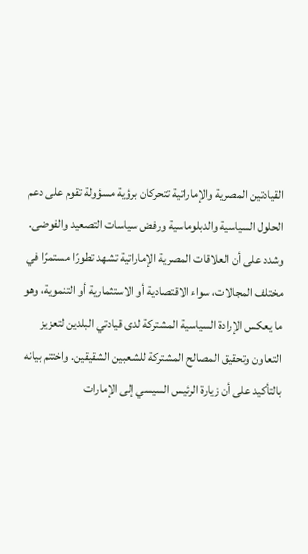القيادتين المصرية والإماراتية تتحركان برؤية مسؤولة تقوم على دعم الحلول السياسية والدبلوماسية ورفض سياسات التصعيد والفوضى. وشدد على أن العلاقات المصرية الإماراتية تشهد تطورًا مستمرًا في مختلف المجالات، سواء الاقتصادية أو الاستثمارية أو التنموية، وهو ما يعكس الإرادة السياسية المشتركة لدى قيادتي البلدين لتعزيز التعاون وتحقيق المصالح المشتركة للشعبين الشقيقين. واختتم بيانه بالتأكيد على أن زيارة الرئيس السيسي إلى الإمارات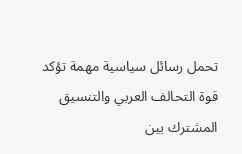تحمل رسائل سياسية مهمة تؤكد قوة التحالف العربي والتنسيق المشترك بين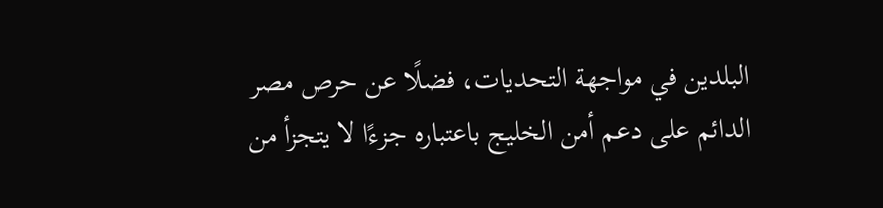البلدين في مواجهة التحديات، فضلًا عن حرص مصر الدائم على دعم أمن الخليج باعتباره جزءًا لا يتجزأ من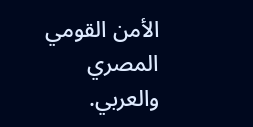الأمن القومي المصري والعربي.